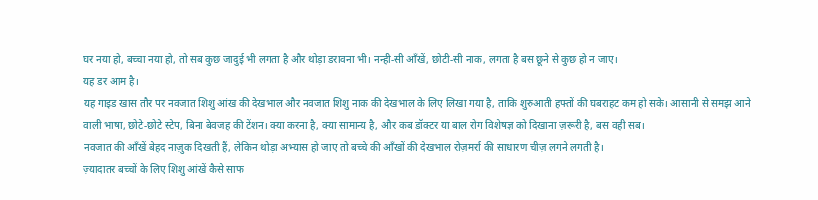घर नया हो, बच्चा नया हो, तो सब कुछ जादुई भी लगता है और थोड़ा डरावना भी। नन्ही‑सी आँखें, छोटी‑सी नाक, लगता है बस छूने से कुछ हो न जाए।
यह डर आम है।
यह गाइड खास तौर पर नवजात शिशु आंख की देखभाल और नवजात शिशु नाक की देखभाल के लिए लिखा गया है, ताकि शुरुआती हफ्तों की घबराहट कम हो सके। आसानी से समझ आने वाली भाषा, छोटे‑छोटे स्टेप, बिना बेवजह की टेंशन। क्या करना है, क्या सामान्य है, और कब डॉक्टर या बाल रोग विशेषज्ञ को दिखाना ज़रूरी है, बस वही सब।
नवजात की आँखें बेहद नाज़ुक दिखती हैं, लेकिन थोड़ा अभ्यास हो जाए तो बच्चे की आँखों की देखभाल रोज़मर्रा की साधारण चीज़ लगने लगती है।
ज़्यादातर बच्चों के लिए शिशु आंखें कैसे साफ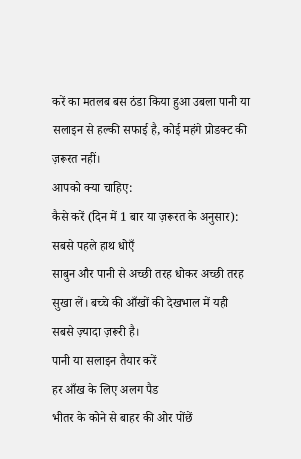करें का मतलब बस ठंडा किया हुआ उबला पानी या सलाइन से हल्की सफाई है, कोई महंगे प्रोडक्ट की ज़रूरत नहीं।
आपको क्या चाहिए:
कैसे करें (दिन में 1 बार या ज़रूरत के अनुसार):
सबसे पहले हाथ धोएँ
साबुन और पानी से अच्छी तरह धोकर अच्छी तरह सुखा लें। बच्चे की आँखों की देखभाल में यही सबसे ज़्यादा ज़रूरी है।
पानी या सलाइन तैयार करें
हर आँख के लिए अलग पैड
भीतर के कोने से बाहर की ओर पोंछें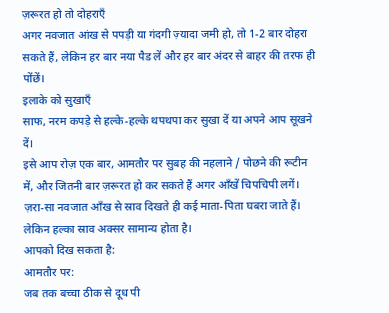ज़रूरत हो तो दोहराएँ
अगर नवजात आंख से पपड़ी या गंदगी ज़्यादा जमी हो, तो 1‑2 बार दोहरा सकते हैं, लेकिन हर बार नया पैड लें और हर बार अंदर से बाहर की तरफ ही पोंछें।
इलाके को सुखाएँ
साफ, नरम कपड़े से हल्के‑हल्के थपथपा कर सुखा दें या अपने आप सूखने दें।
इसे आप रोज़ एक बार, आमतौर पर सुबह की नहलाने / पोछने की रूटीन में, और जितनी बार ज़रूरत हो कर सकते हैं अगर आँखें चिपचिपी लगें।
ज़रा‑सा नवजात आँख से स्राव दिखते ही कई माता‑पिता घबरा जाते हैं। लेकिन हल्का स्राव अक्सर सामान्य होता है।
आपको दिख सकता है:
आमतौर पर:
जब तक बच्चा ठीक से दूध पी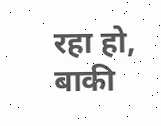रहा हो, बाकी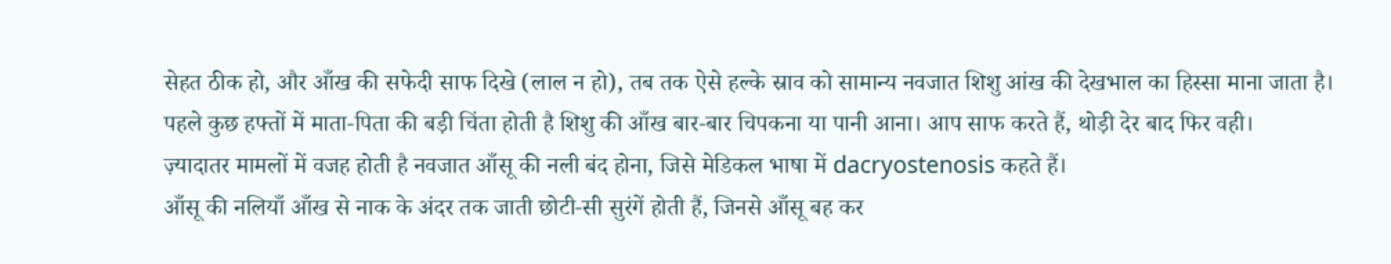सेहत ठीक हो, और आँख की सफेदी साफ दिखे (लाल न हो), तब तक ऐसे हल्के स्राव को सामान्य नवजात शिशु आंख की देखभाल का हिस्सा माना जाता है।
पहले कुछ हफ्तों में माता‑पिता की बड़ी चिंता होती है शिशु की आँख बार‑बार चिपकना या पानी आना। आप साफ करते हैं, थोड़ी देर बाद फिर वही।
ज़्यादातर मामलों में वजह होती है नवजात आँसू की नली बंद होना, जिसे मेडिकल भाषा में dacryostenosis कहते हैं।
आँसू की नलियाँ आँख से नाक के अंदर तक जाती छोटी‑सी सुरंगें होती हैं, जिनसे आँसू बह कर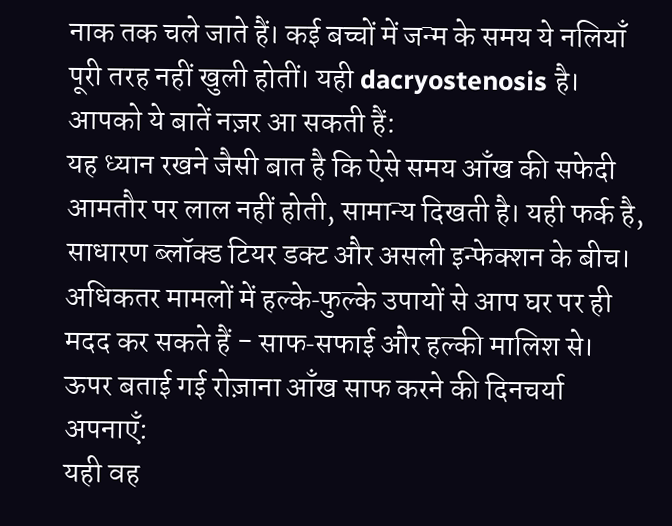नाक तक चले जाते हैं। कई बच्चों में जन्म के समय ये नलियाँ पूरी तरह नहीं खुली होतीं। यही dacryostenosis है।
आपको ये बातें नज़र आ सकती हैं:
यह ध्यान रखने जैसी बात है कि ऐसे समय आँख की सफेदी आमतौर पर लाल नहीं होती, सामान्य दिखती है। यही फर्क है, साधारण ब्लॉक्ड टियर डक्ट और असली इन्फेक्शन के बीच।
अधिकतर मामलों में हल्के‑फुल्के उपायों से आप घर पर ही मदद कर सकते हैं - साफ‑सफाई और हल्की मालिश से।
ऊपर बताई गई रोज़ाना आँख साफ करने की दिनचर्या अपनाएँ:
यही वह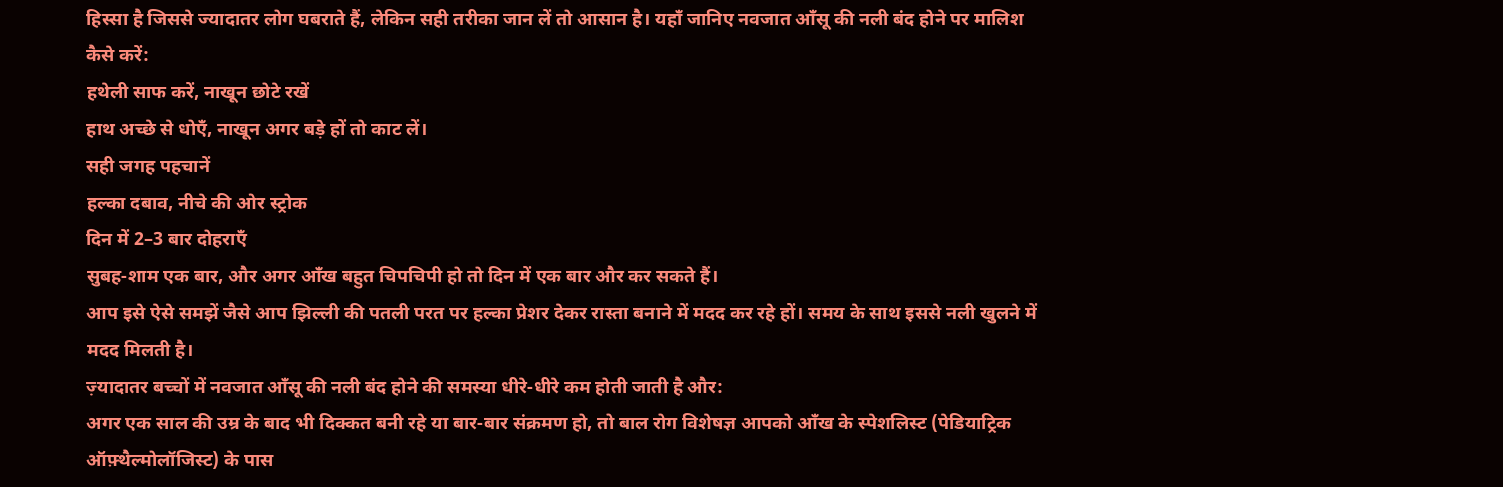हिस्सा है जिससे ज्यादातर लोग घबराते हैं, लेकिन सही तरीका जान लें तो आसान है। यहाँ जानिए नवजात आँसू की नली बंद होने पर मालिश कैसे करें:
हथेली साफ करें, नाखून छोटे रखें
हाथ अच्छे से धोएँ, नाखून अगर बड़े हों तो काट लें।
सही जगह पहचानें
हल्का दबाव, नीचे की ओर स्ट्रोक
दिन में 2–3 बार दोहराएँ
सुबह‑शाम एक बार, और अगर आँख बहुत चिपचिपी हो तो दिन में एक बार और कर सकते हैं।
आप इसे ऐसे समझें जैसे आप झिल्ली की पतली परत पर हल्का प्रेशर देकर रास्ता बनाने में मदद कर रहे हों। समय के साथ इससे नली खुलने में मदद मिलती है।
ज़्यादातर बच्चों में नवजात आँसू की नली बंद होने की समस्या धीरे‑धीरे कम होती जाती है और:
अगर एक साल की उम्र के बाद भी दिक्कत बनी रहे या बार‑बार संक्रमण हो, तो बाल रोग विशेषज्ञ आपको आँख के स्पेशलिस्ट (पेडियाट्रिक ऑफ़्थैल्मोलॉजिस्ट) के पास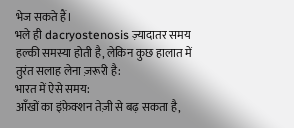भेज सकते हैं।
भले ही dacryostenosis ज़्यादातर समय हल्की समस्या होती है, लेकिन कुछ हालात में तुरंत सलाह लेना ज़रूरी है:
भारत में ऐसे समय:
आँखों का इंफ़ेक्शन तेज़ी से बढ़ सकता है,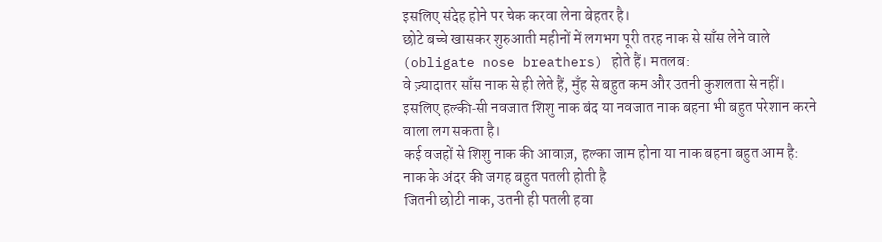इसलिए संदेह होने पर चेक करवा लेना बेहतर है।
छोटे बच्चे खासकर शुरुआती महीनों में लगभग पूरी तरह नाक से साँस लेने वाले (obligate nose breathers) होते हैं। मतलब:
वे ज़्यादातर साँस नाक से ही लेते हैं, मुँह से बहुत कम और उतनी कुशलता से नहीं।
इसलिए हल्की‑सी नवजात शिशु नाक बंद या नवजात नाक बहना भी बहुत परेशान करने वाला लग सकता है।
कई वजहों से शिशु नाक की आवाज़, हल्का जाम होना या नाक बहना बहुत आम है:
नाक के अंदर की जगह बहुत पतली होती है
जितनी छोटी नाक, उतनी ही पतली हवा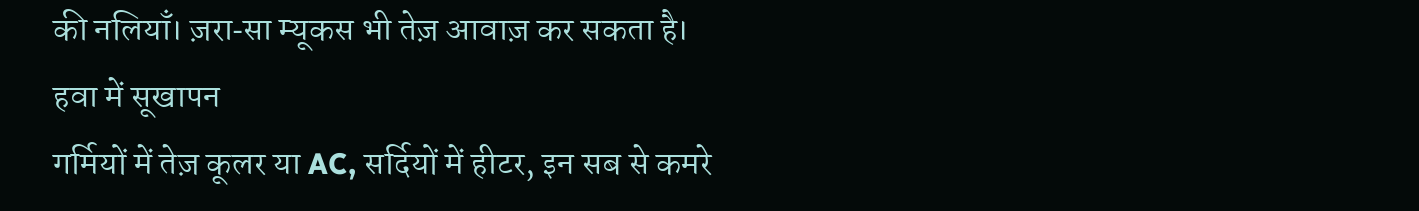की नलियाँ। ज़रा‑सा म्यूकस भी तेज़ आवाज़ कर सकता है।
हवा में सूखापन
गर्मियों में तेज़ कूलर या AC, सर्दियों में हीटर, इन सब से कमरे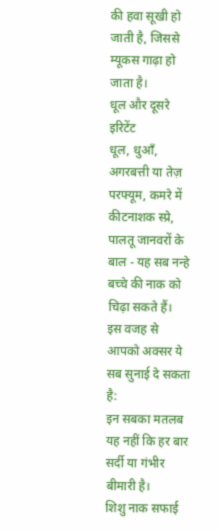की हवा सूखी हो जाती है, जिससे म्यूकस गाढ़ा हो जाता है।
धूल और दूसरे इरिटेंट
धूल, धुआँ, अगरबत्ती या तेज़ परफ्यूम, कमरे में कीटनाशक स्प्रे, पालतू जानवरों के बाल - यह सब नन्हे बच्चे की नाक को चिढ़ा सकते हैं।
इस वजह से आपको अक्सर ये सब सुनाई दे सकता है:
इन सबका मतलब यह नहीं कि हर बार सर्दी या गंभीर बीमारी है।
शिशु नाक सफाई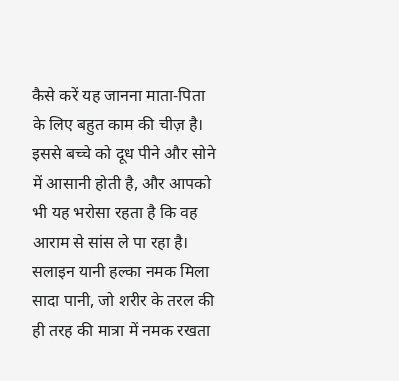कैसे करें यह जानना माता‑पिता के लिए बहुत काम की चीज़ है। इससे बच्चे को दूध पीने और सोने में आसानी होती है, और आपको भी यह भरोसा रहता है कि वह आराम से सांस ले पा रहा है।
सलाइन यानी हल्का नमक मिला सादा पानी, जो शरीर के तरल की ही तरह की मात्रा में नमक रखता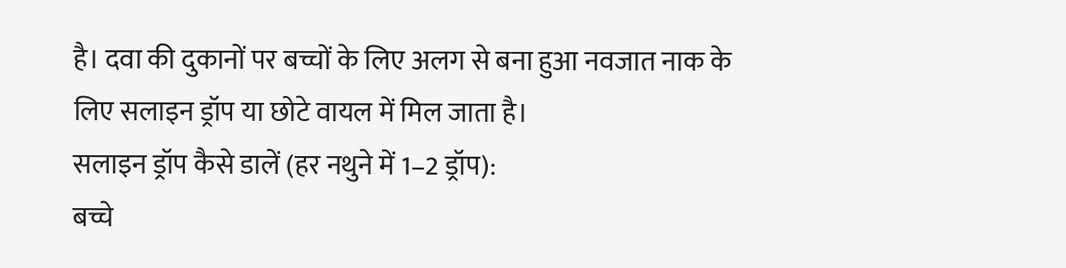है। दवा की दुकानों पर बच्चों के लिए अलग से बना हुआ नवजात नाक के लिए सलाइन ड्रॉप या छोटे वायल में मिल जाता है।
सलाइन ड्रॉप कैसे डालें (हर नथुने में 1–2 ड्रॉप):
बच्चे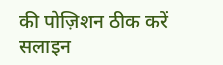की पोज़िशन ठीक करें
सलाइन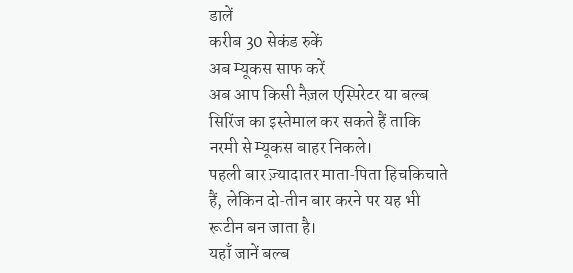डालें
करीब 30 सेकंड रुकें
अब म्यूकस साफ करें
अब आप किसी नैज़ल एस्पिरेटर या बल्ब सिरिंज का इस्तेमाल कर सकते हैं ताकि नरमी से म्यूकस बाहर निकले।
पहली बार ज़्यादातर माता‑पिता हिचकिचाते हैं, लेकिन दो‑तीन बार करने पर यह भी रूटीन बन जाता है।
यहाँ जानें बल्ब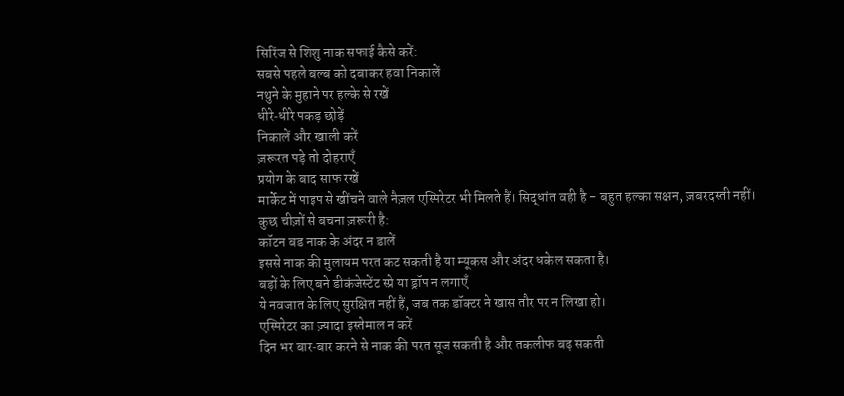सिरिंज से शिशु नाक सफाई कैसे करें:
सबसे पहले बल्ब को दबाकर हवा निकालें
नथुने के मुहाने पर हल्के से रखें
धीरे‑धीरे पकड़ छोड़ें
निकालें और खाली करें
ज़रूरत पड़े तो दोहराएँ
प्रयोग के बाद साफ रखें
मार्केट में पाइप से खींचने वाले नैज़ल एस्पिरेटर भी मिलते हैं। सिद्धांत वही है - बहुत हल्का सक्षन, ज़बरदस्ती नहीं।
कुछ चीज़ों से बचना ज़रूरी है:
कॉटन बड नाक के अंदर न डालें
इससे नाक की मुलायम परत कट सकती है या म्यूकस और अंदर धकेल सकता है।
बड़ों के लिए बने डीकंजेस्टेंट स्प्रे या ड्रॉप न लगाएँ
ये नवजात के लिए सुरक्षित नहीं हैं, जब तक डॉक्टर ने खास तौर पर न लिखा हो।
एस्पिरेटर का ज़्यादा इस्तेमाल न करें
दिन भर बार‑बार करने से नाक की परत सूज सकती है और तकलीफ बढ़ सकती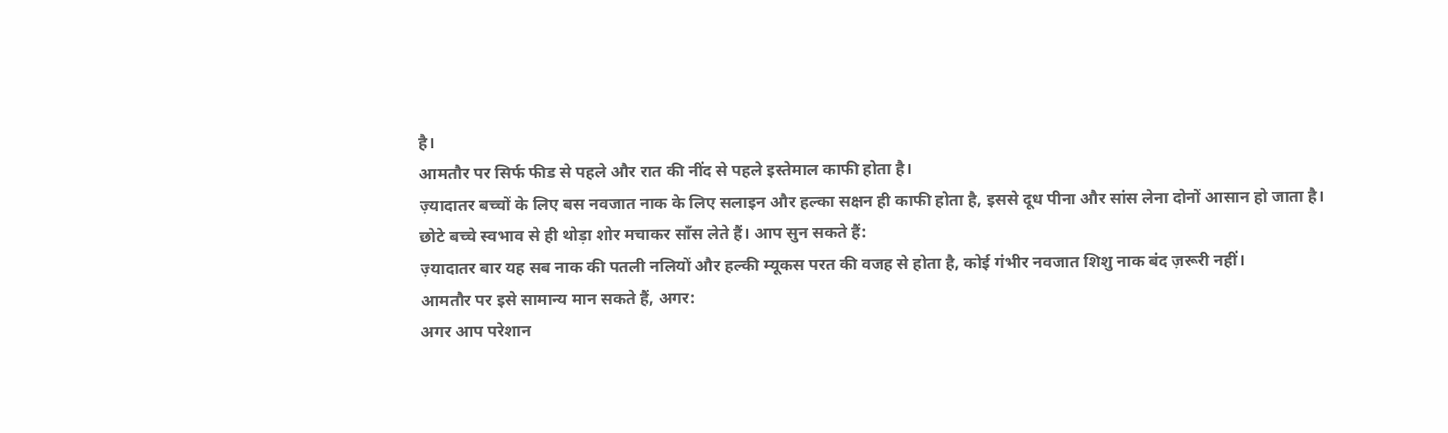है।
आमतौर पर सिर्फ फीड से पहले और रात की नींद से पहले इस्तेमाल काफी होता है।
ज़्यादातर बच्चों के लिए बस नवजात नाक के लिए सलाइन और हल्का सक्षन ही काफी होता है, इससे दूध पीना और सांस लेना दोनों आसान हो जाता है।
छोटे बच्चे स्वभाव से ही थोड़ा शोर मचाकर साँस लेते हैं। आप सुन सकते हैं:
ज़्यादातर बार यह सब नाक की पतली नलियों और हल्की म्यूकस परत की वजह से होता है, कोई गंभीर नवजात शिशु नाक बंद ज़रूरी नहीं।
आमतौर पर इसे सामान्य मान सकते हैं, अगर:
अगर आप परेशान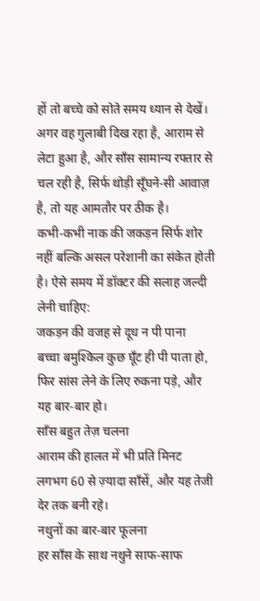हों तो बच्चे को सोते समय ध्यान से देखें। अगर वह गुलाबी दिख रहा है, आराम से लेटा हुआ है, और साँस सामान्य रफ्तार से चल रही है, सिर्फ थोड़ी सूँघने‑सी आवाज़ है, तो यह आमतौर पर ठीक है।
कभी‑कभी नाक की जकड़न सिर्फ शोर नहीं बल्कि असल परेशानी का संकेत होती है। ऐसे समय में डॉक्टर की सलाह जल्दी लेनी चाहिए:
जकड़न की वजह से दूध न पी पाना
बच्चा बमुश्किल कुछ घूँट ही पी पाता हो, फिर सांस लेने के लिए रुकना पड़े, और यह बार‑बार हो।
साँस बहुत तेज़ चलना
आराम की हालत में भी प्रति मिनट लगभग 60 से ज़्यादा साँसें, और यह तेजी देर तक बनी रहे।
नथुनों का बार‑बार फूलना
हर साँस के साथ नथुने साफ‑साफ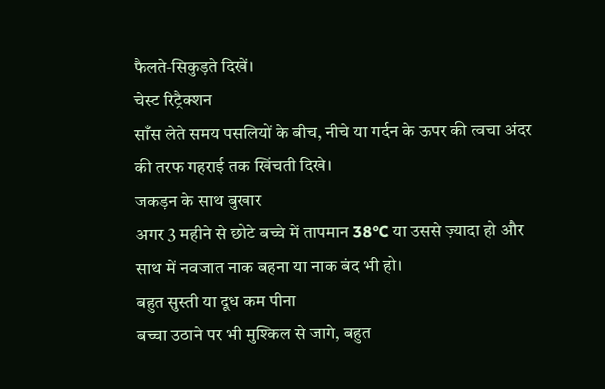फैलते‑सिकुड़ते दिखें।
चेस्ट रिट्रैक्शन
साँस लेते समय पसलियों के बीच, नीचे या गर्दन के ऊपर की त्वचा अंदर की तरफ गहराई तक खिंचती दिखे।
जकड़न के साथ बुखार
अगर 3 महीने से छोटे बच्चे में तापमान 38°C या उससे ज़्यादा हो और साथ में नवजात नाक बहना या नाक बंद भी हो।
बहुत सुस्ती या दूध कम पीना
बच्चा उठाने पर भी मुश्किल से जागे, बहुत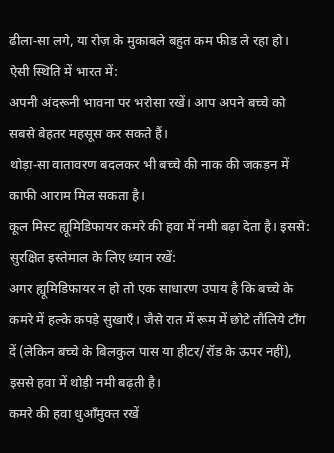ढीला‑सा लगे, या रोज़ के मुकाबले बहुत कम फीड ले रहा हो।
ऐसी स्थिति में भारत में:
अपनी अंदरूनी भावना पर भरोसा रखें। आप अपने बच्चे को सबसे बेहतर महसूस कर सकते हैं।
थोड़ा‑सा वातावरण बदलकर भी बच्चे की नाक की जकड़न में काफी आराम मिल सकता है।
कूल मिस्ट ह्यूमिडिफायर कमरे की हवा में नमी बढ़ा देता है। इससे:
सुरक्षित इस्तेमाल के लिए ध्यान रखें:
अगर ह्यूमिडिफायर न हो तो एक साधारण उपाय है कि बच्चे के कमरे में हल्के कपड़े सुखाएँ। जैसे रात में रूम में छोटे तौलिये टाँग दें (लेकिन बच्चे के बिलकुल पास या हीटर/रॉड के ऊपर नहीं), इससे हवा में थोड़ी नमी बढ़ती है।
कमरे की हवा धुआँमुक्त रखें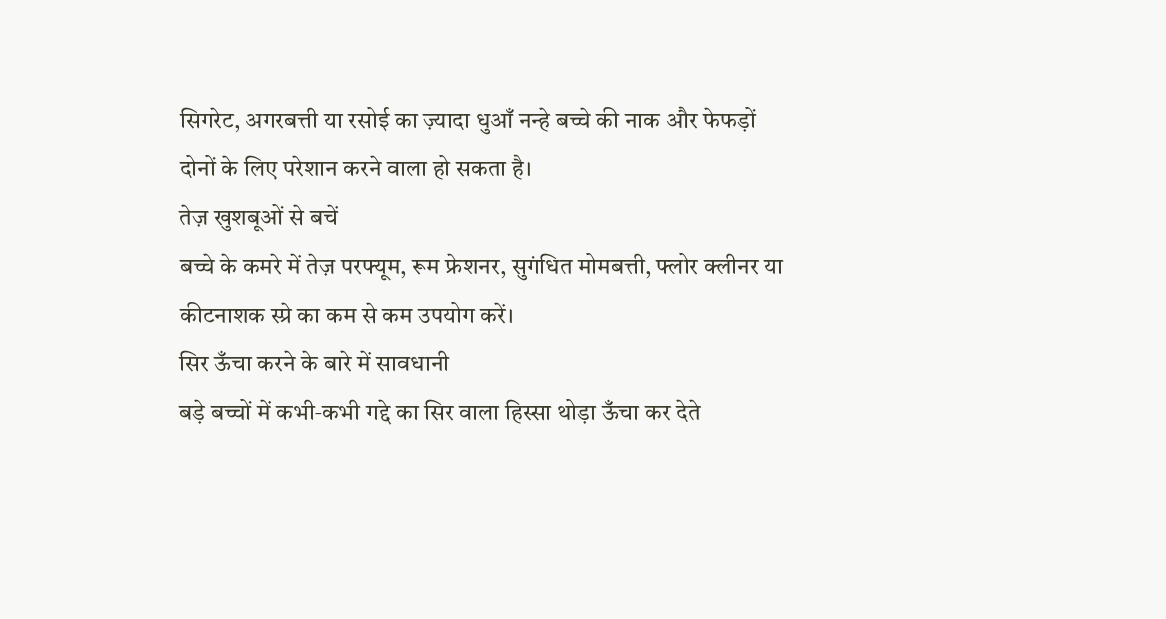सिगरेट, अगरबत्ती या रसोई का ज़्यादा धुआँ नन्हे बच्चे की नाक और फेफड़ों दोनों के लिए परेशान करने वाला हो सकता है।
तेज़ खुशबूओं से बचें
बच्चे के कमरे में तेज़ परफ्यूम, रूम फ्रेशनर, सुगंधित मोमबत्ती, फ्लोर क्लीनर या कीटनाशक स्प्रे का कम से कम उपयोग करें।
सिर ऊँचा करने के बारे में सावधानी
बड़े बच्चों में कभी‑कभी गद्दे का सिर वाला हिस्सा थोड़ा ऊँचा कर देते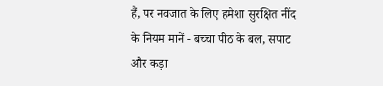हैं, पर नवजात के लिए हमेशा सुरक्षित नींद के नियम मानें - बच्चा पीठ के बल, सपाट और कड़ा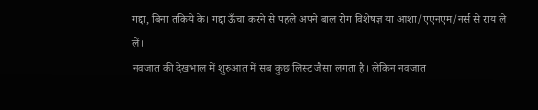गद्दा, बिना तकिये के। गद्दा ऊँचा करने से पहले अपने बाल रोग विशेषज्ञ या आशा/एएनएम/नर्स से राय ले लें।
नवजात की देखभाल में शुरुआत में सब कुछ लिस्ट जैसा लगता है। लेकिन नवजात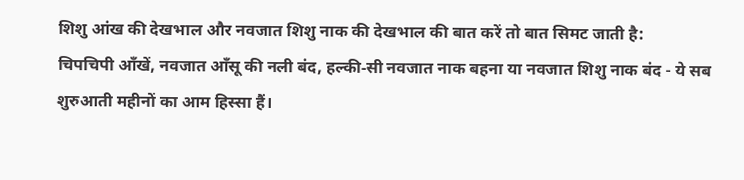शिशु आंख की देखभाल और नवजात शिशु नाक की देखभाल की बात करें तो बात सिमट जाती है:
चिपचिपी आँखें, नवजात आँसू की नली बंद, हल्की‑सी नवजात नाक बहना या नवजात शिशु नाक बंद - ये सब शुरुआती महीनों का आम हिस्सा हैं।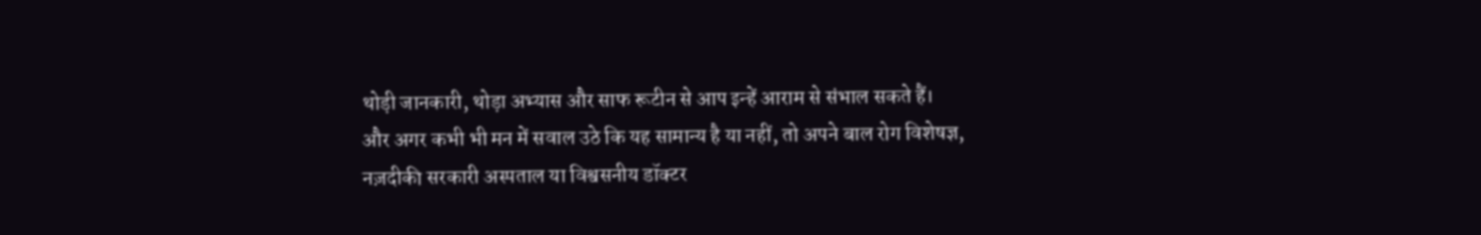थोड़ी जानकारी, थोड़ा अभ्यास और साफ रूटीन से आप इन्हें आराम से संभाल सकते हैं।
और अगर कभी भी मन में सवाल उठे कि यह सामान्य है या नहीं, तो अपने बाल रोग विशेषज्ञ, नज़दीकी सरकारी अस्पताल या विश्वसनीय डॉक्टर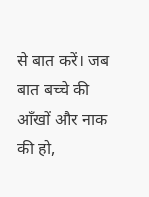से बात करें। जब बात बच्चे की आँखों और नाक की हो,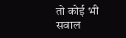तो कोई भी सवाल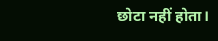छोटा नहीं होता।